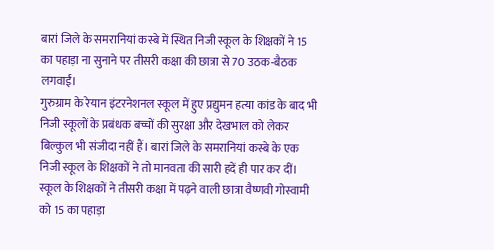बारां जिले के समरानियां कस्बे में स्थित निजी स्कूल के शिक्षकों ने 15 का पहाड़ा ना सुनाने पर तीसरी कक्षा की छात्रा से 70 उठक-बैठक लगवाईं।
गुरुग्राम के रेयान इंटरनेशनल स्कूल में हुए प्रद्युमन हत्या कांड के बाद भी निजी स्कूलों के प्रबंधक बच्चों की सुरक्षा और देखभाल को लेकर बिल्कुल भी संजीदा नहीं हैं। बारां जिले के समरानियां कस्बे के एक निजी स्कूल के शिक्षकों ने तो मानवता की सारी हदें ही पार कर दीं। स्कूल के शिक्षकों ने तीसरी कक्षा में पढ़ने वाली छात्रा वैष्णवी गोस्वामी को 15 का पहाड़ा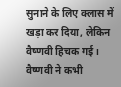सुनाने के लिए क्लास में खड़ा कर दिया, लेकिन वैष्णवी हिचक गई। वैष्णवी ने कभी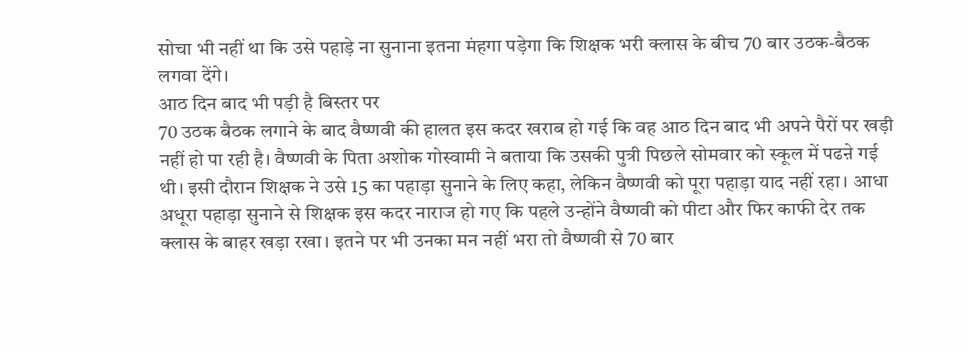सोचा भी नहीं था कि उसे पहाड़े ना सुनाना इतना मंहगा पड़ेगा कि शिक्षक भरी क्लास के बीच 70 बार उठक-बैठक लगवा देंगे।
आठ दिन बाद भी पड़ी है बिस्तर पर
70 उठक बैठक लगाने के बाद वैष्णवी की हालत इस कदर खराब हो गई कि वह आठ दिन बाद भी अपने पैरों पर खड़ी नहीं हो पा रही है। वैष्णवी के पिता अशोक गोस्वामी ने बताया कि उसकी पुत्री पिछले सोमवार को स्कूल में पढऩे गई थी। इसी दौरान शिक्षक ने उसे 15 का पहाड़ा सुनाने के लिए कहा, लेकिन वैष्णवी को पूरा पहाड़ा याद नहीं रहा। आधा अधूरा पहाड़ा सुनाने से शिक्षक इस कदर नाराज हो गए कि पहले उन्होंने वैष्णवी को पीटा और फिर काफी देर तक क्लास के बाहर खड़ा रखा। इतने पर भी उनका मन नहीं भरा तो वैष्णवी से 70 बार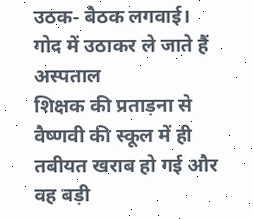उठक- बैठक लगवाई।
गोद में उठाकर ले जाते हैं अस्पताल
शिक्षक की प्रताड़ना से वैष्णवी की स्कूल में ही तबीयत खराब हो गई और वह बड़ी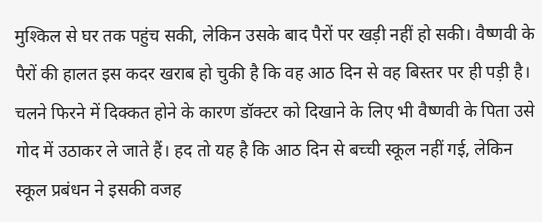मुश्किल से घर तक पहुंच सकी, लेकिन उसके बाद पैरों पर खड़ी नहीं हो सकी। वैष्णवी के पैरों की हालत इस कदर खराब हो चुकी है कि वह आठ दिन से वह बिस्तर पर ही पड़ी है। चलने फिरने में दिक्कत होने के कारण डॉक्टर को दिखाने के लिए भी वैष्णवी के पिता उसे गोद में उठाकर ले जाते हैं। हद तो यह है कि आठ दिन से बच्ची स्कूल नहीं गई, लेकिन स्कूल प्रबंधन ने इसकी वजह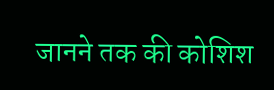जानने तक की कोशिश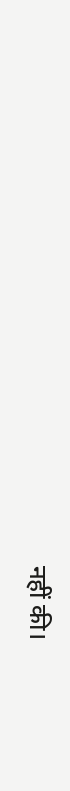नहीं की।